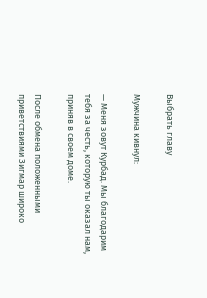Выбрать главу

Мужчина кивнул:

— Меня зовут Курбад. Мы благодарим тебя за честь, которую ты оказал нам, приняв в своем доме.

После обмена положенными приветствиями Зигмар широко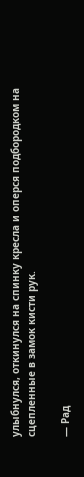улыбнулся, откинулся на спинку кресла и оперся подбородком на сцепленные в замок кисти рук.

— Рад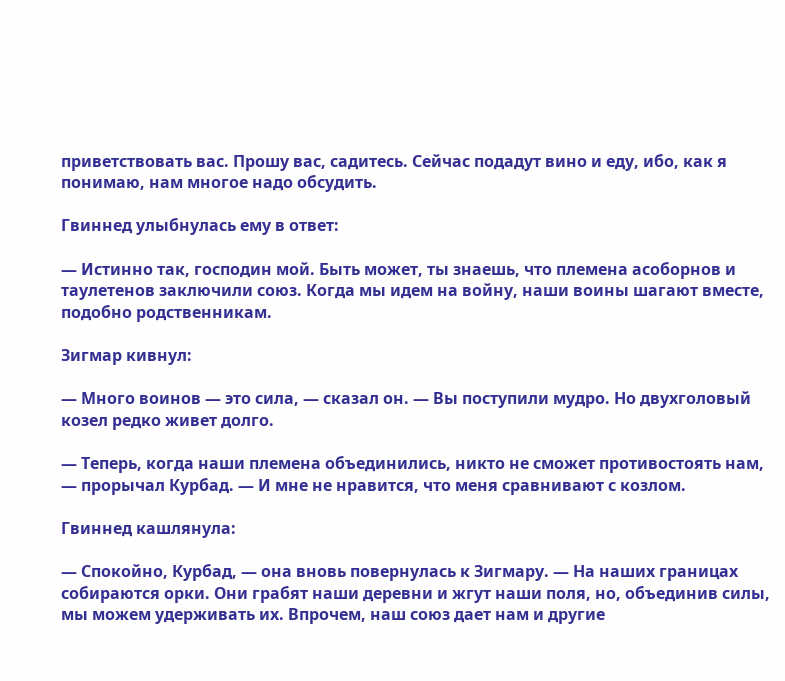приветствовать вас. Прошу вас, садитесь. Сейчас подадут вино и еду, ибо, как я понимаю, нам многое надо обсудить.

Гвиннед улыбнулась ему в ответ:

— Истинно так, господин мой. Быть может, ты знаешь, что племена асоборнов и таулетенов заключили союз. Когда мы идем на войну, наши воины шагают вместе, подобно родственникам.

Зигмар кивнул:

— Много воинов — это сила, — сказал он. — Вы поступили мудро. Но двухголовый козел редко живет долго.

— Теперь, когда наши племена объединились, никто не сможет противостоять нам, — прорычал Курбад. — И мне не нравится, что меня сравнивают с козлом.

Гвиннед кашлянула:

— Спокойно, Курбад, — она вновь повернулась к Зигмару. — На наших границах собираются орки. Они грабят наши деревни и жгут наши поля, но, объединив силы, мы можем удерживать их. Впрочем, наш союз дает нам и другие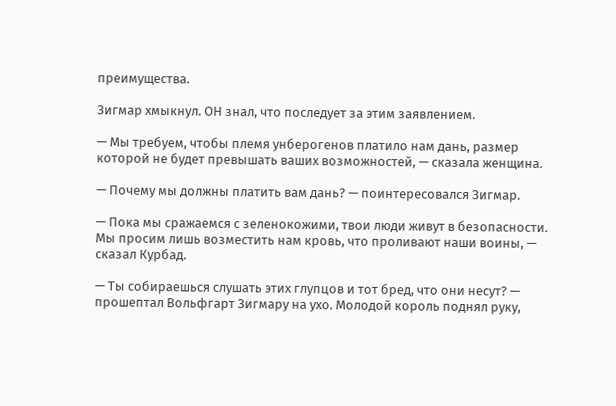преимущества.

Зигмар хмыкнул. ОН знал, что последует за этим заявлением.

— Мы требуем, чтобы племя унберогенов платило нам дань, размер которой не будет превышать ваших возможностей, — сказала женщина.

— Почему мы должны платить вам дань? — поинтересовался Зигмар.

— Пока мы сражаемся с зеленокожими, твои люди живут в безопасности. Мы просим лишь возместить нам кровь, что проливают наши воины, — сказал Курбад.

— Ты собираешься слушать этих глупцов и тот бред, что они несут? — прошептал Вольфгарт Зигмару на ухо. Молодой король поднял руку,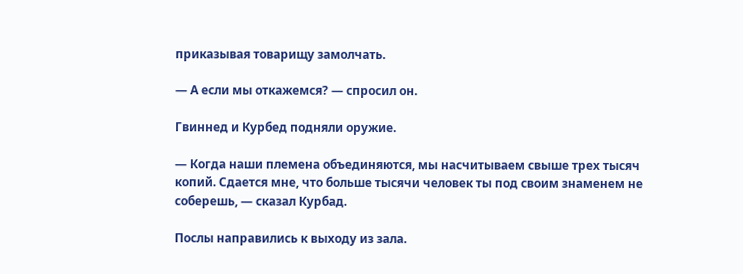приказывая товарищу замолчать.

— А если мы откажемся? — спросил он.

Гвиннед и Курбед подняли оружие.

— Когда наши племена объединяются, мы насчитываем свыше трех тысяч копий. Сдается мне, что больше тысячи человек ты под своим знаменем не соберешь, — сказал Курбад.

Послы направились к выходу из зала.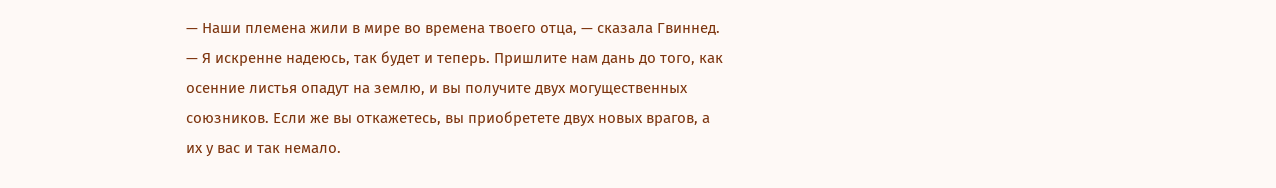— Наши племена жили в мире во времена твоего отца, — сказала Гвиннед. — Я искренне надеюсь, так будет и теперь. Пришлите нам дань до того, как осенние листья опадут на землю, и вы получите двух могущественных союзников. Если же вы откажетесь, вы приобретете двух новых врагов, а их у вас и так немало.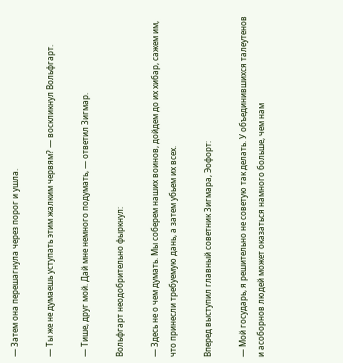— Затем она перешагнула через порог и ушла.

— Ты же не думаешь уступать этим жалким червям? — воскликнул Вольфгарт.

— Тише, друг мой. Дай мне немного подумать, — ответил Зигмар.

Вольфгарт неодобрительно фыркнул:

— Здесь не о чем думать. Мы соберем наших воинов, дойдем до их хибар, сажем им, что принесли требуемую дань, а затем убьем их всех.

Вперед выступил главный советник Зигмара, Эофорт:

— Мой государь, я решительно не советую так делать. У объединившихся талеутенов и асоборнов людей может оказаться намного больше, чем нам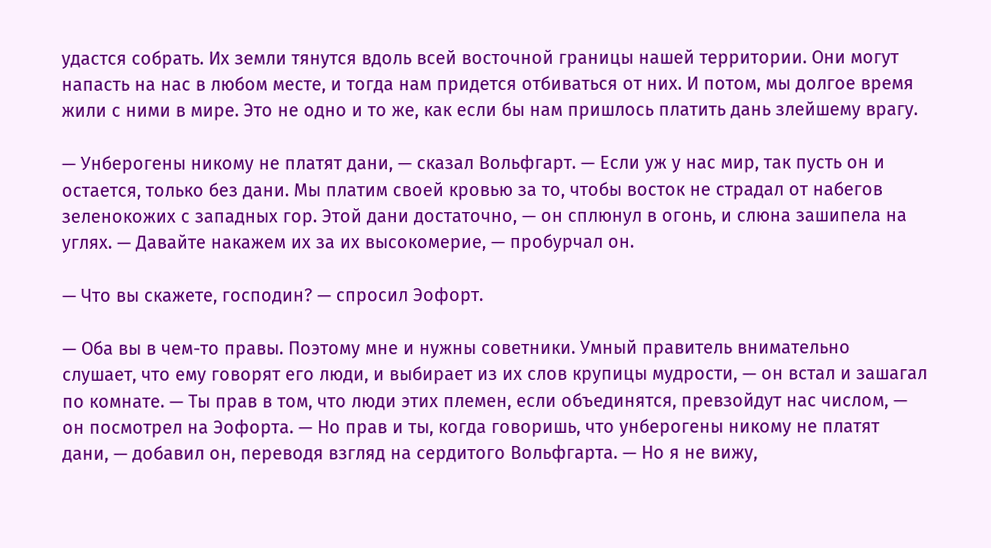удастся собрать. Их земли тянутся вдоль всей восточной границы нашей территории. Они могут напасть на нас в любом месте, и тогда нам придется отбиваться от них. И потом, мы долгое время жили с ними в мире. Это не одно и то же, как если бы нам пришлось платить дань злейшему врагу.

— Унберогены никому не платят дани, — сказал Вольфгарт. — Если уж у нас мир, так пусть он и остается, только без дани. Мы платим своей кровью за то, чтобы восток не страдал от набегов зеленокожих с западных гор. Этой дани достаточно, — он сплюнул в огонь, и слюна зашипела на углях. — Давайте накажем их за их высокомерие, — пробурчал он.

— Что вы скажете, господин? — спросил Эофорт.

— Оба вы в чем-то правы. Поэтому мне и нужны советники. Умный правитель внимательно слушает, что ему говорят его люди, и выбирает из их слов крупицы мудрости, — он встал и зашагал по комнате. — Ты прав в том, что люди этих племен, если объединятся, превзойдут нас числом, — он посмотрел на Эофорта. — Но прав и ты, когда говоришь, что унберогены никому не платят дани, — добавил он, переводя взгляд на сердитого Вольфгарта. — Но я не вижу,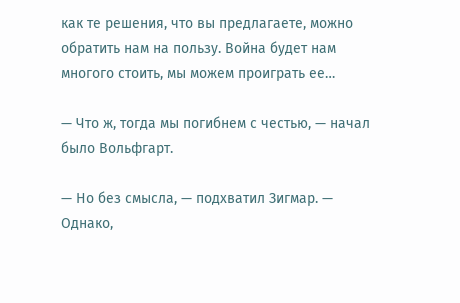как те решения, что вы предлагаете, можно обратить нам на пользу. Война будет нам многого стоить, мы можем проиграть ее…

— Что ж, тогда мы погибнем с честью, — начал было Вольфгарт.

— Но без смысла, — подхватил Зигмар. — Однако,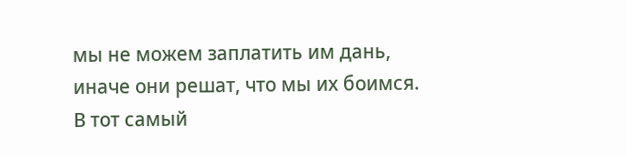мы не можем заплатить им дань, иначе они решат, что мы их боимся. В тот самый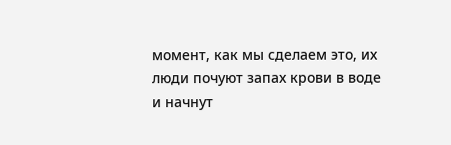момент, как мы сделаем это, их люди почуют запах крови в воде и начнут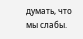думать, что мы слабы.